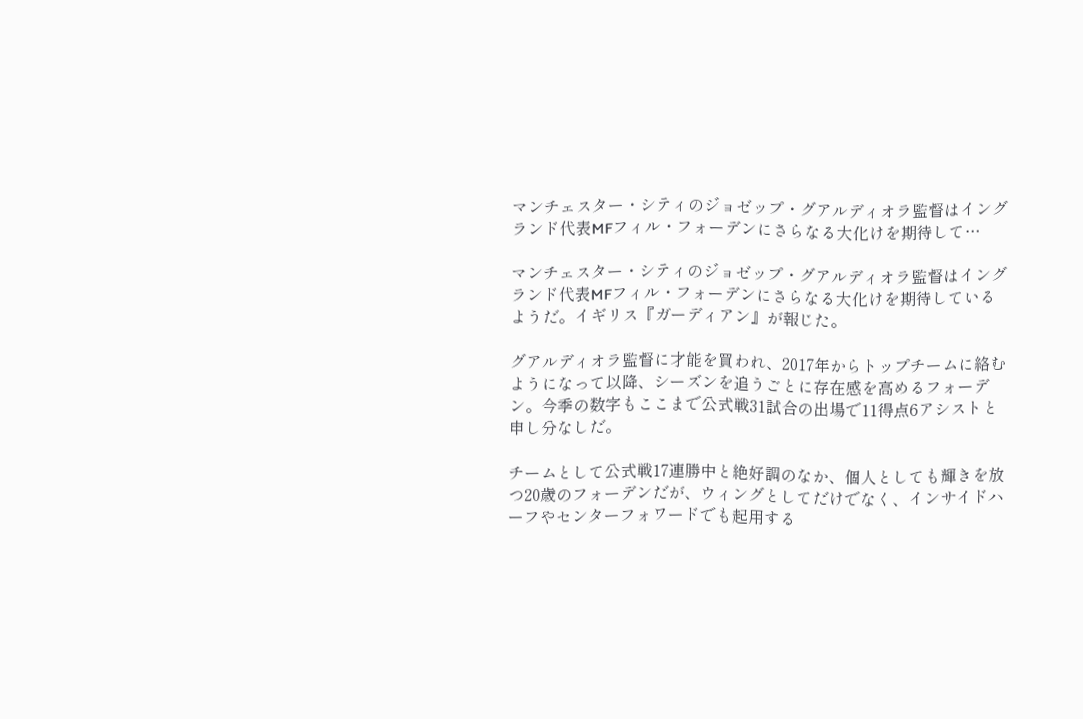マンチェスター・シティのジョゼップ・グアルディオラ監督はイングランド代表MFフィル・フォーデンにさらなる大化けを期待して…

マンチェスター・シティのジョゼップ・グアルディオラ監督はイングランド代表MFフィル・フォーデンにさらなる大化けを期待しているようだ。イギリス『ガーディアン』が報じた。

グアルディオラ監督に才能を買われ、2017年からトップチームに絡むようになって以降、シーズンを追うごとに存在感を高めるフォーデン。今季の数字もここまで公式戦31試合の出場で11得点6アシストと申し分なしだ。

チームとして公式戦17連勝中と絶好調のなか、個人としても輝きを放つ20歳のフォーデンだが、ウィングとしてだけでなく、インサイドハーフやセンターフォワードでも起用する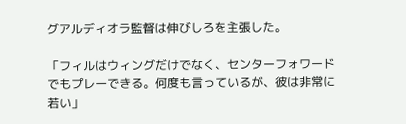グアルディオラ監督は伸びしろを主張した。

「フィルはウィングだけでなく、センターフォワードでもプレーできる。何度も言っているが、彼は非常に若い」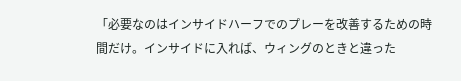「必要なのはインサイドハーフでのプレーを改善するための時間だけ。インサイドに入れば、ウィングのときと違った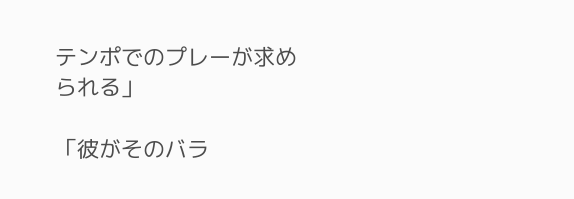テンポでのプレーが求められる」

「彼がそのバラ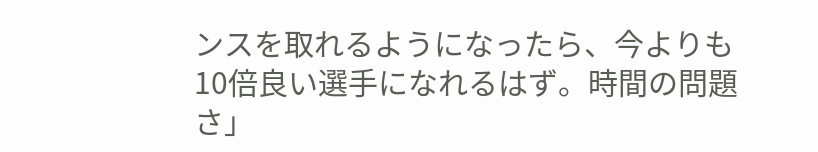ンスを取れるようになったら、今よりも10倍良い選手になれるはず。時間の問題さ」